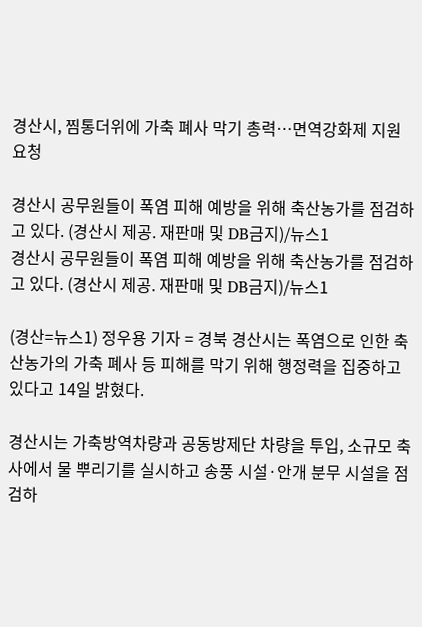경산시, 찜통더위에 가축 폐사 막기 총력…면역강화제 지원 요청

경산시 공무원들이 폭염 피해 예방을 위해 축산농가를 점검하고 있다. (경산시 제공. 재판매 및 DB금지)/뉴스1
경산시 공무원들이 폭염 피해 예방을 위해 축산농가를 점검하고 있다. (경산시 제공. 재판매 및 DB금지)/뉴스1

(경산=뉴스1) 정우용 기자 = 경북 경산시는 폭염으로 인한 축산농가의 가축 폐사 등 피해를 막기 위해 행정력을 집중하고 있다고 14일 밝혔다.

경산시는 가축방역차량과 공동방제단 차량을 투입, 소규모 축사에서 물 뿌리기를 실시하고 송풍 시설·안개 분무 시설을 점검하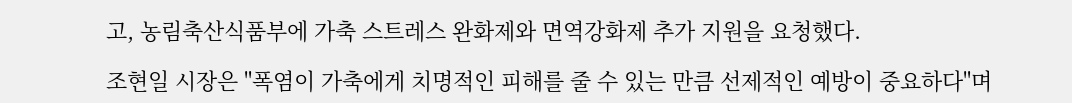고, 농림축산식품부에 가축 스트레스 완화제와 면역강화제 추가 지원을 요청했다.

조현일 시장은 "폭염이 가축에게 치명적인 피해를 줄 수 있는 만큼 선제적인 예방이 중요하다"며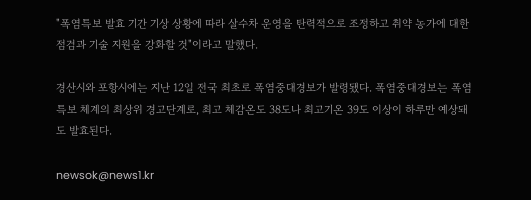"폭염특보 발효 기간 기상 상황에 따라 살수차 운영을 탄력적으로 조정하고 취약 농가에 대한 점검과 기술 지원을 강화할 것"이라고 말했다.

경산시와 포항시에는 지난 12일 전국 최초로 폭염중대경보가 발령됐다. 폭염중대경보는 폭염특보 체계의 최상위 경고단계로, 최고 체감온도 38도나 최고기온 39도 이상이 하루만 예상돼도 발효된다.

newsok@news1.kr